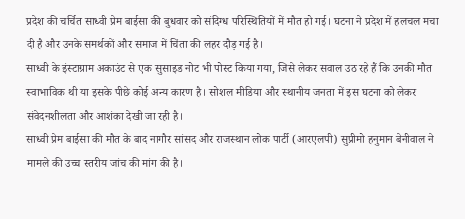प्रदेश की चर्चित साध्वी प्रेम बाईसा की बुधवार को संदिग्ध परिस्थितियों में मौत हो गई। घटना ने प्रदेश में हलचल मचा दी है और उनके समर्थकों और समाज में चिंता की लहर दौड़ गई है।
साध्वी के इंस्टाग्राम अकाउंट से एक सुसाइड नोट भी पोस्ट किया गया, जिसे लेकर सवाल उठ रहे हैं कि उनकी मौत स्वाभाविक थी या इसके पीछे कोई अन्य कारण है। सोशल मीडिया और स्थानीय जनता में इस घटना को लेकर संवेदनशीलता और आशंका देखी जा रही है।
साध्वी प्रेम बाईसा की मौत के बाद नागौर सांसद और राजस्थान लोक पार्टी (आरएलपी) सुप्रीमो हनुमान बेनीवाल ने मामले की उच्च स्तरीय जांच की मांग की है।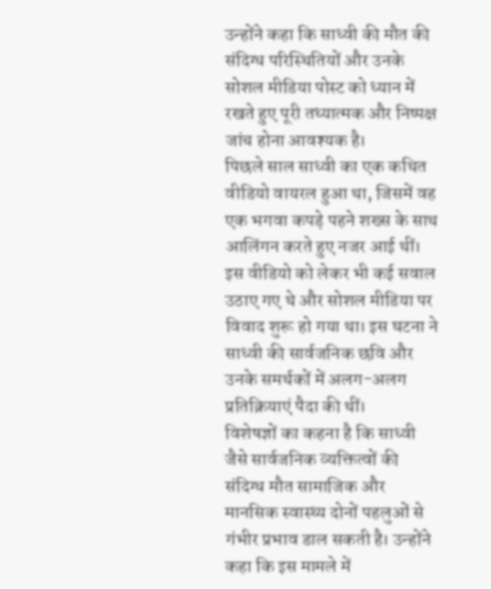उन्होंने कहा कि साध्वी की मौत की संदिग्ध परिस्थितियों और उनके सोशल मीडिया पोस्ट को ध्यान में रखते हुए पूरी तथ्यात्मक और निष्पक्ष जांच होना आवश्यक है।
पिछले साल साध्वी का एक कथित वीडियो वायरल हुआ था, जिसमें वह एक भगवा कपड़े पहने शख्स के साथ आलिंगन करते हुए नजर आई थीं। इस वीडियो को लेकर भी कई सवाल उठाए गए थे और सोशल मीडिया पर विवाद शुरू हो गया था। इस घटना ने साध्वी की सार्वजनिक छवि और उनके समर्थकों में अलग-अलग प्रतिक्रियाएं पैदा की थीं।
विशेषज्ञों का कहना है कि साध्वी जैसे सार्वजनिक व्यक्तित्वों की संदिग्ध मौत सामाजिक और मानसिक स्वास्थ्य दोनों पहलुओं से गंभीर प्रभाव डाल सकती है। उन्होंने कहा कि इस मामले में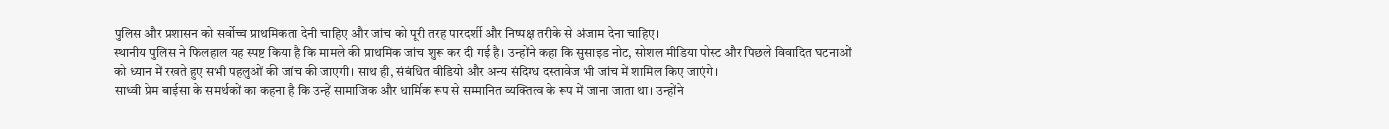पुलिस और प्रशासन को सर्वोच्च प्राथमिकता देनी चाहिए और जांच को पूरी तरह पारदर्शी और निष्पक्ष तरीके से अंजाम देना चाहिए।
स्थानीय पुलिस ने फिलहाल यह स्पष्ट किया है कि मामले की प्राथमिक जांच शुरू कर दी गई है। उन्होंने कहा कि सुसाइड नोट, सोशल मीडिया पोस्ट और पिछले विवादित घटनाओं को ध्यान में रखते हुए सभी पहलुओं की जांच की जाएगी। साथ ही, संबंधित वीडियो और अन्य संदिग्ध दस्तावेज भी जांच में शामिल किए जाएंगे।
साध्वी प्रेम बाईसा के समर्थकों का कहना है कि उन्हें सामाजिक और धार्मिक रूप से सम्मानित व्यक्तित्व के रूप में जाना जाता था। उन्होंने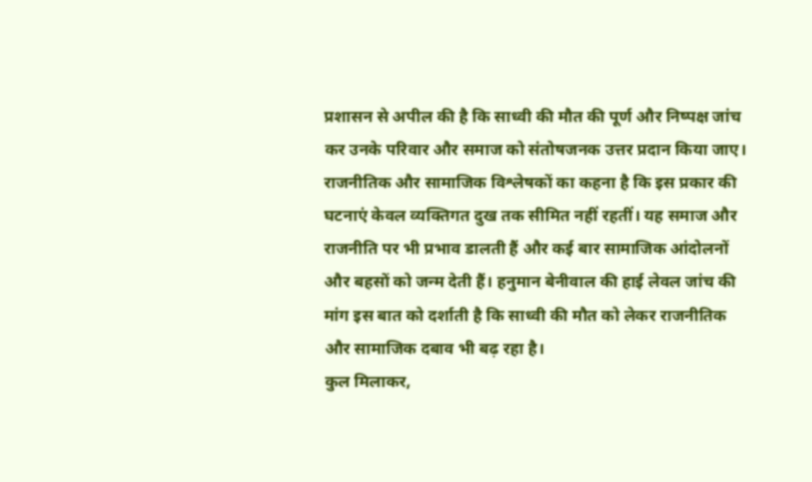प्रशासन से अपील की है कि साध्वी की मौत की पूर्ण और निष्पक्ष जांच कर उनके परिवार और समाज को संतोषजनक उत्तर प्रदान किया जाए।
राजनीतिक और सामाजिक विश्लेषकों का कहना है कि इस प्रकार की घटनाएं केवल व्यक्तिगत दुख तक सीमित नहीं रहतीं। यह समाज और राजनीति पर भी प्रभाव डालती हैं और कई बार सामाजिक आंदोलनों और बहसों को जन्म देती हैं। हनुमान बेनीवाल की हाई लेवल जांच की मांग इस बात को दर्शाती है कि साध्वी की मौत को लेकर राजनीतिक और सामाजिक दबाव भी बढ़ रहा है।
कुल मिलाकर,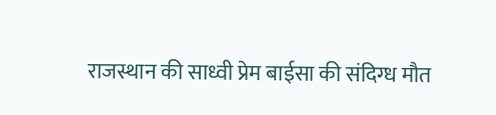राजस्थान की साध्वी प्रेम बाईसा की संदिग्ध मौत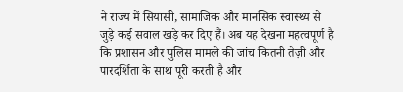ने राज्य में सियासी, सामाजिक और मानसिक स्वास्थ्य से जुड़े कई सवाल खड़े कर दिए हैं। अब यह देखना महत्वपूर्ण है कि प्रशासन और पुलिस मामले की जांच कितनी तेज़ी और पारदर्शिता के साथ पूरी करती है और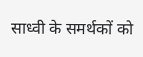साध्वी के समर्थकों को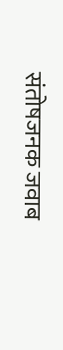संतोषजनक जवाब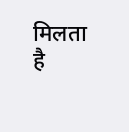मिलता है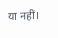या नहीं।